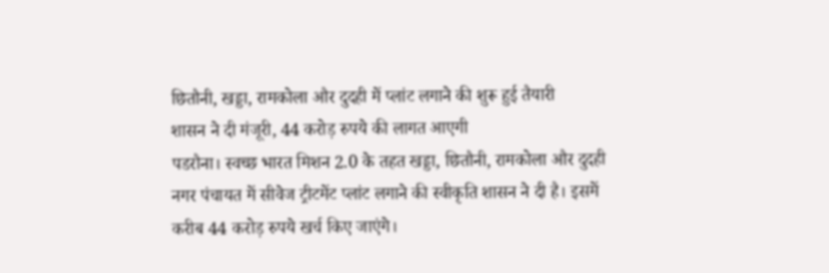छितौनी, खड्डा, रामकोला और दुदही में प्लांट लगाने की शुरू हुई तैयारी
शासन ने दी मंजूरी, 44 करोड़ रुपये की लागत आएगी
पडरौना। स्वच्छ भारत मिशन 2.0 के तहत खड्डा, छितौनी, रामकोला और दुदही नगर पंचायत में सीवेज ट्रीटमेंट प्लांट लगाने की स्वीकृति शासन ने दी है। इसमें करीब 44 करोड़ रुपये खर्च किए जाएंगे।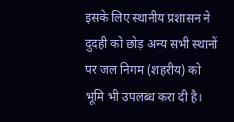इसके लिए स्थानीय प्रशासन ने दुदही को छोड़ अन्य सभी स्थानों पर जल निगम (शहरीय) को भूमि भी उपलब्ध करा दी है।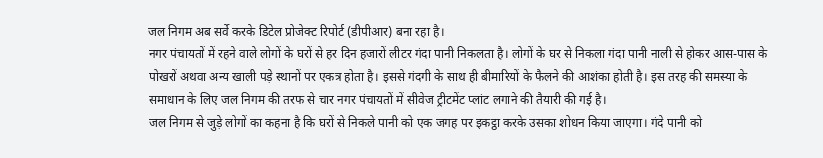जल निगम अब सर्वे करके डिटेल प्रोजेक्ट रिपोर्ट (डीपीआर) बना रहा है।
नगर पंचायतों में रहने वाले लोगों के घरों से हर दिन हजारों लीटर गंदा पानी निकलता है। लोगों के घर से निकला गंदा पानी नाली से होकर आस-पास के पोखरों अथवा अन्य खाली पड़े स्थानों पर एकत्र होता है। इससे गंदगी के साथ ही बीमारियों के फैलने की आशंका होती है। इस तरह की समस्या के समाधान के लिए जल निगम की तरफ से चार नगर पंचायतों में सीवेज ट्रीटमेंट प्लांट लगाने की तैयारी की गई है।
जल निगम से जुड़े लोगों का कहना है कि घरों से निकले पानी को एक जगह पर इकट्ठा करके उसका शोधन किया जाएगा। गंदे पानी को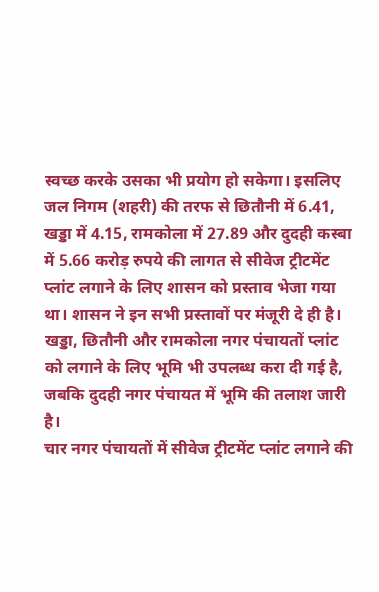स्वच्छ करके उसका भी प्रयोग हो सकेगा। इसलिए जल निगम (शहरी) की तरफ से छितौनी में 6.41, खड्डा में 4.15, रामकोला में 27.89 और दुदही कस्बा में 5.66 करोड़ रुपये की लागत से सीवेज ट्रीटमेंट प्लांट लगाने के लिए शासन को प्रस्ताव भेजा गया था। शासन ने इन सभी प्रस्तावों पर मंजूरी दे ही है।
खड्डा, छितौनी और रामकोला नगर पंचायतों प्लांट को लगाने के लिए भूमि भी उपलब्ध करा दी गई है, जबकि दुदही नगर पंचायत में भूमि की तलाश जारी है।
चार नगर पंचायतों में सीवेज ट्रीटमेंट प्लांट लगाने की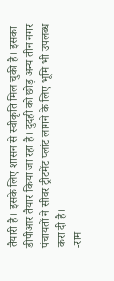तैयारी है। इसके लिए शासन से स्वीकृति मिल चुकी है। इसका डीपीआर तैयार किया जा रहा है। दुदही को छोड़ अन्य तीन नगर पंचायतों ने सीवर ट्रीटमेंट प्लांट लागने के लिए भूमि भी उपलब्ध करा दी है।
-राम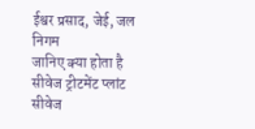ईश्वर प्रसाद, जेई, जल निगम
जानिए क्या होता है सीवेज ट्रीटमेंट प्लांट
सीवेज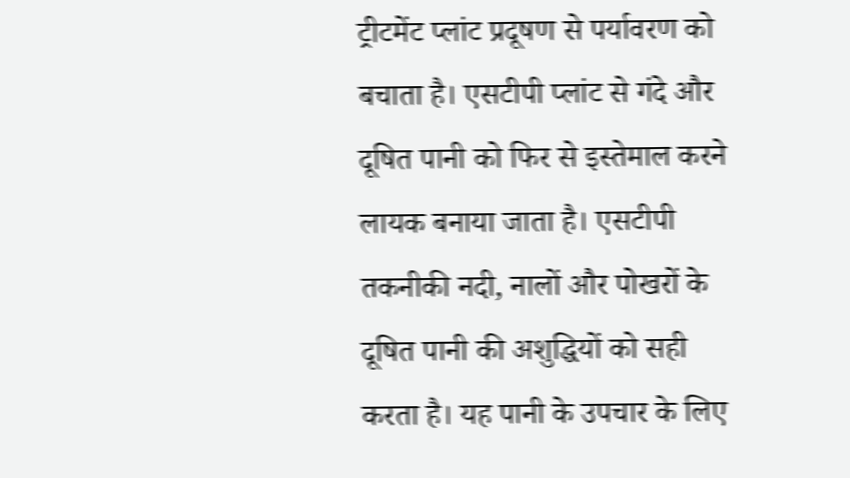ट्रीटमेंट प्लांट प्रदूषण से पर्यावरण को बचाता है। एसटीपी प्लांट से गंदे और दूषित पानी को फिर से इस्तेमाल करने लायक बनाया जाता है। एसटीपी तकनीकी नदी, नालों और पोखरों के दूषित पानी की अशुद्धियों को सही करता है। यह पानी के उपचार के लिए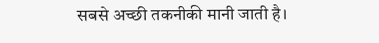सबसे अच्छी तकनीकी मानी जाती है।